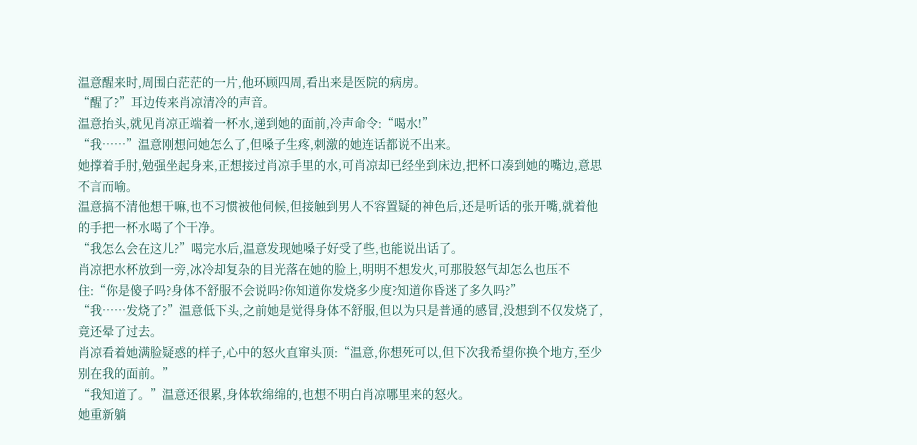温意醒来时,周围白茫茫的一片,他环顾四周,看出来是医院的病房。
“醒了?”耳边传来肖凉清冷的声音。
温意抬头,就见肖凉正端着一杯水,递到她的面前,冷声命令:“喝水!”
“我……”温意刚想问她怎么了,但嗓子生疼,刺激的她连话都说不出来。
她撑着手肘,勉强坐起身来,正想接过肖凉手里的水,可肖凉却已经坐到床边,把杯口凑到她的嘴边,意思不言而喻。
温意搞不清他想干嘛,也不习惯被他伺候,但接触到男人不容置疑的神色后,还是听话的张开嘴,就着他的手把一杯水喝了个干净。
“我怎么会在这儿?”喝完水后,温意发现她嗓子好受了些,也能说出话了。
肖凉把水杯放到一旁,冰冷却复杂的目光落在她的脸上,明明不想发火,可那股怒气却怎么也压不住:“你是傻子吗?身体不舒服不会说吗?你知道你发烧多少度?知道你昏迷了多久吗?”
“我……发烧了?”温意低下头,之前她是觉得身体不舒服,但以为只是普通的感冒,没想到不仅发烧了,竟还晕了过去。
肖凉看着她满脸疑惑的样子,心中的怒火直窜头顶:“温意,你想死可以,但下次我希望你换个地方,至少别在我的面前。”
“我知道了。”温意还很累,身体软绵绵的,也想不明白肖凉哪里来的怒火。
她重新躺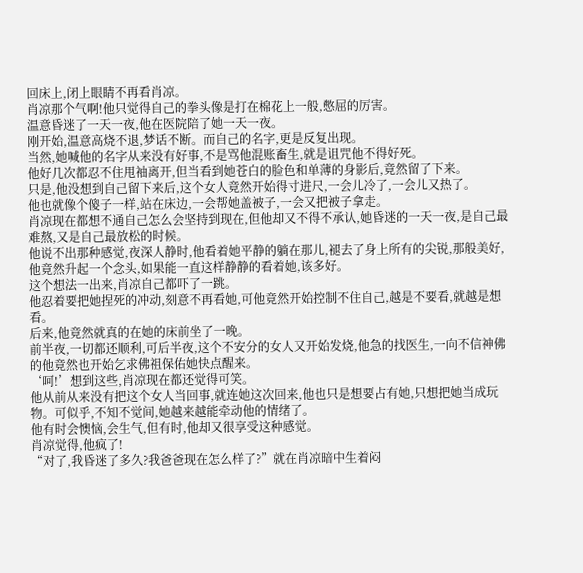回床上,闭上眼睛不再看肖凉。
肖凉那个气啊!他只觉得自己的拳头像是打在棉花上一般,憋屈的厉害。
温意昏迷了一天一夜,他在医院陪了她一天一夜。
刚开始,温意高烧不退,梦话不断。而自己的名字,更是反复出现。
当然,她喊他的名字从来没有好事,不是骂他混账畜生,就是诅咒他不得好死。
他好几次都忍不住甩袖离开,但当看到她苍白的脸色和单薄的身影后,竟然留了下来。
只是,他没想到自己留下来后,这个女人竟然开始得寸进尺,一会儿冷了,一会儿又热了。
他也就像个傻子一样,站在床边,一会帮她盖被子,一会又把被子拿走。
肖凉现在都想不通自己怎么会坚持到现在,但他却又不得不承认,她昏迷的一天一夜,是自己最难熬,又是自己最放松的时候。
他说不出那种感觉,夜深人静时,他看着她平静的躺在那儿,褪去了身上所有的尖锐,那般美好,他竟然升起一个念头,如果能一直这样静静的看着她,该多好。
这个想法一出来,肖凉自己都吓了一跳。
他忍着要把她捏死的冲动,刻意不再看她,可他竟然开始控制不住自己,越是不要看,就越是想看。
后来,他竟然就真的在她的床前坐了一晚。
前半夜,一切都还顺利,可后半夜,这个不安分的女人又开始发烧,他急的找医生,一向不信神佛的他竟然也开始乞求佛祖保佑她快点醒来。
‘呵!’想到这些,肖凉现在都还觉得可笑。
他从前从来没有把这个女人当回事,就连她这次回来,他也只是想要占有她,只想把她当成玩物。可似乎,不知不觉间,她越来越能牵动他的情绪了。
他有时会懊恼,会生气,但有时,他却又很享受这种感觉。
肖凉觉得,他疯了!
“对了,我昏迷了多久?我爸爸现在怎么样了?”就在肖凉暗中生着闷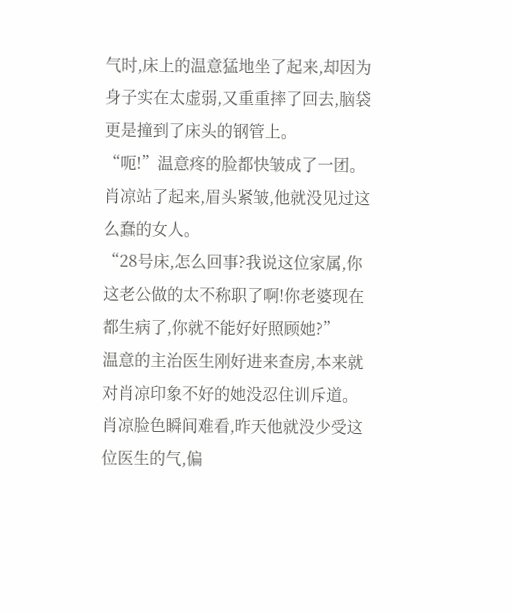气时,床上的温意猛地坐了起来,却因为身子实在太虚弱,又重重摔了回去,脑袋更是撞到了床头的钢管上。
“呃!”温意疼的脸都快皱成了一团。
肖凉站了起来,眉头紧皱,他就没见过这么蠢的女人。
“28号床,怎么回事?我说这位家属,你这老公做的太不称职了啊!你老婆现在都生病了,你就不能好好照顾她?”
温意的主治医生刚好进来查房,本来就对肖凉印象不好的她没忍住训斥道。
肖凉脸色瞬间难看,昨天他就没少受这位医生的气,偏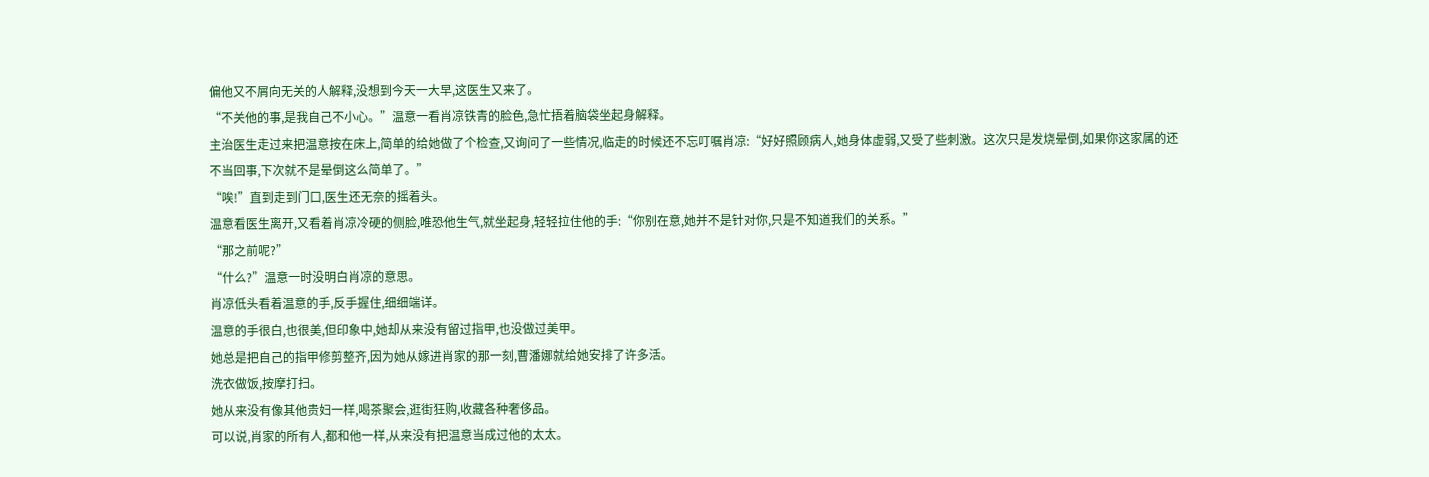偏他又不屑向无关的人解释,没想到今天一大早,这医生又来了。
“不关他的事,是我自己不小心。”温意一看肖凉铁青的脸色,急忙捂着脑袋坐起身解释。
主治医生走过来把温意按在床上,简单的给她做了个检查,又询问了一些情况,临走的时候还不忘叮嘱肖凉:“好好照顾病人,她身体虚弱,又受了些刺激。这次只是发烧晕倒,如果你这家属的还不当回事,下次就不是晕倒这么简单了。”
“唉!”直到走到门口,医生还无奈的摇着头。
温意看医生离开,又看着肖凉冷硬的侧脸,唯恐他生气,就坐起身,轻轻拉住他的手:“你别在意,她并不是针对你,只是不知道我们的关系。”
“那之前呢?”
“什么?”温意一时没明白肖凉的意思。
肖凉低头看着温意的手,反手握住,细细端详。
温意的手很白,也很美,但印象中,她却从来没有留过指甲,也没做过美甲。
她总是把自己的指甲修剪整齐,因为她从嫁进肖家的那一刻,曹潘娜就给她安排了许多活。
洗衣做饭,按摩打扫。
她从来没有像其他贵妇一样,喝茶聚会,逛街狂购,收藏各种奢侈品。
可以说,肖家的所有人,都和他一样,从来没有把温意当成过他的太太。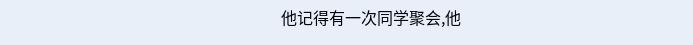他记得有一次同学聚会,他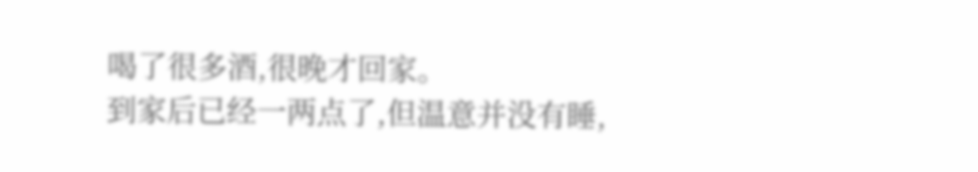喝了很多酒,很晚才回家。
到家后已经一两点了,但温意并没有睡,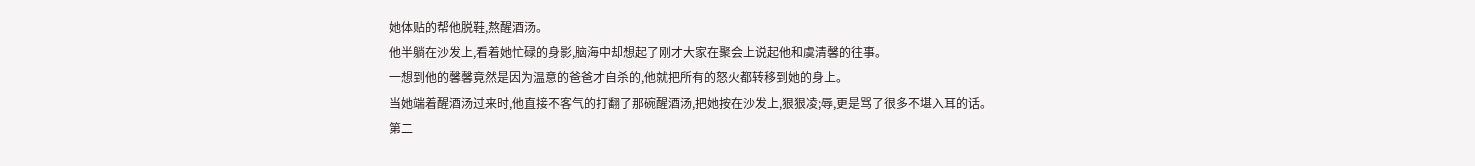她体贴的帮他脱鞋,熬醒酒汤。
他半躺在沙发上,看着她忙碌的身影,脑海中却想起了刚才大家在聚会上说起他和虞清馨的往事。
一想到他的馨馨竟然是因为温意的爸爸才自杀的,他就把所有的怒火都转移到她的身上。
当她端着醒酒汤过来时,他直接不客气的打翻了那碗醒酒汤,把她按在沙发上,狠狠凌;辱,更是骂了很多不堪入耳的话。
第二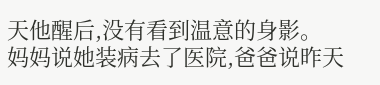天他醒后,没有看到温意的身影。
妈妈说她装病去了医院,爸爸说昨天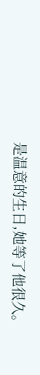是温意的生日,她等了他很久。